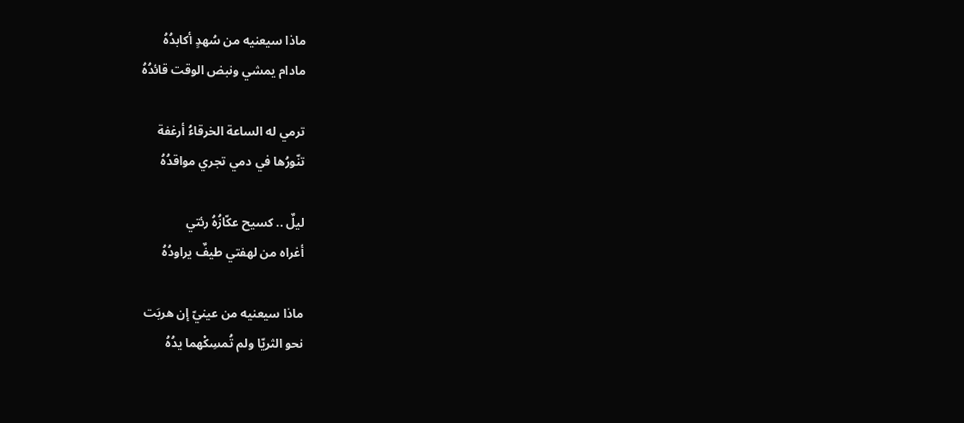ماذا سيعنيه من سُهدٍ أكابدُهُ
مادام يمشي ونبض الوقت قائدُهُ

ترمي له الساعة الخرقاءُ أرغفة
تنّورُها في دمي تجري مواقدُهُ

ليلٌ .. كسيح عكّازُهُ رئتي
أغراه من لهفتي طيفٌ يراودُهُ

ماذا سيعنيه من عينيّ إن هربَت
نحو الثريّا ولم تُمسِكْهما يدُهُ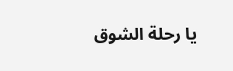يا رحلة الشوق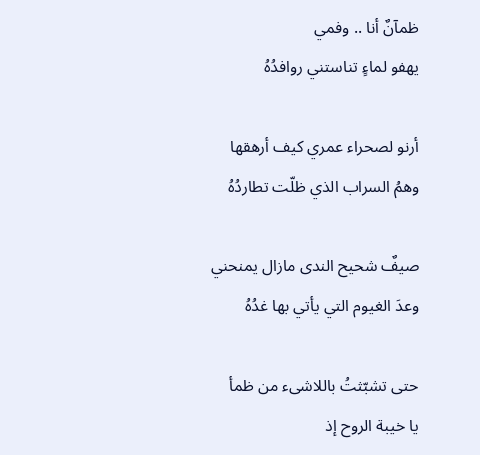ظمآنٌ أنا .. وفمي
يهفو لماءٍ تناستني روافدُهُ

أرنو لصحراء عمري كيف أرهقها
وهمُ السراب الذي ظلّت تطاردُهُ

صيفٌ شحيح الندى مازال يمنحني
وعدَ الغيوم التي يأتي بها غدُهُ

حتى تشبّثتُ باللاشىء من ظمأ
يا خيبة الروح إذ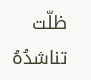ظلّت تناشدُهُ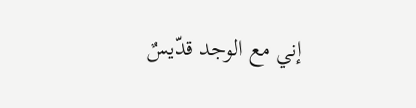إني مع الوجد قدّيسٌ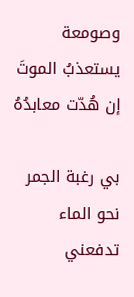وصومعة
يستعذبُ الموتَ إن هُدّت معابدُهُ

بي رغبة الجمر نحو الماء تدفعني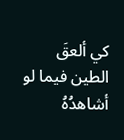كي ألعقَ الطين فيما لو أشاهدُهُ